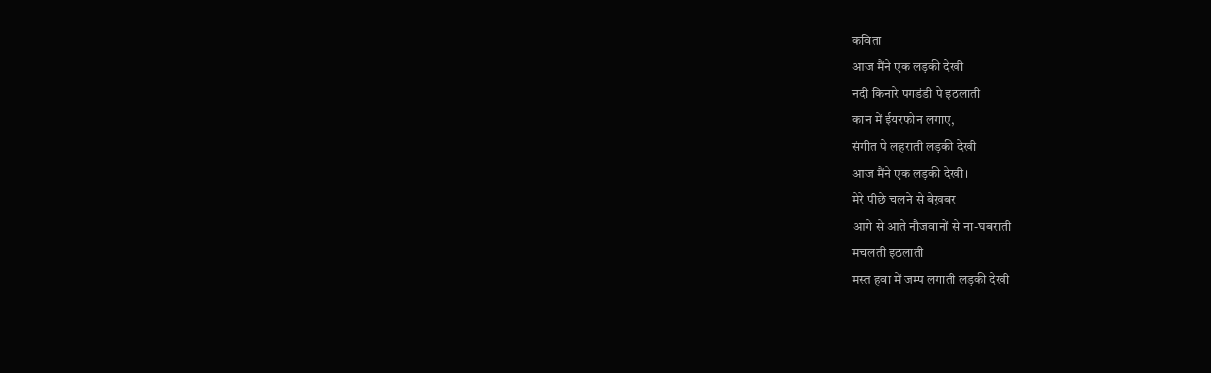कविता
आज मैंने एक लड़की देखी
नदी किनारे पगडंडी पे इठलाती
कान में ईयरफोन लगाए,
संगीत पे लहराती लड़की देखी
आज मैंने एक लड़की देखी।
मेरे पीछे चलने से बेख़बर
आगे से आते नौजवानों से ना-घबराती
मचलती इठलाती
मस्त हवा में जम्प लगाती लड़की देखी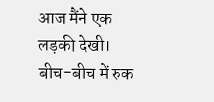आज मैंने एक लड़की देखी।
बीच-बीच में रुक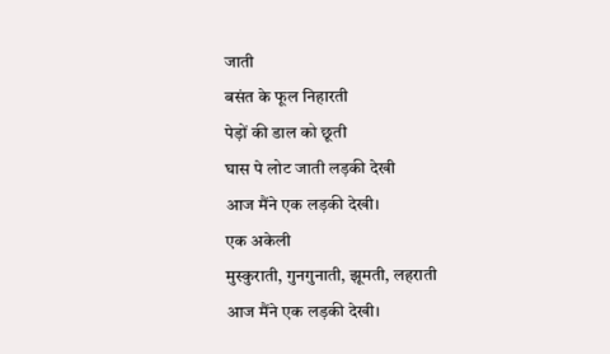जाती
बसंत के फूल निहारती
पेड़ों की डाल को छूती
घास पे लोट जाती लड़की देखी
आज मैंने एक लड़की देखी।
एक अकेली
मुस्कुराती, गुनगुनाती, झूमती, लहराती
आज मैंने एक लड़की देखी।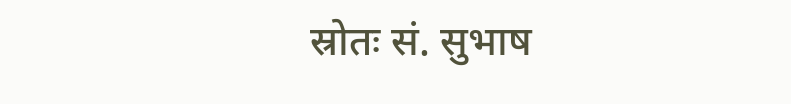स्रोतः सं. सुभाष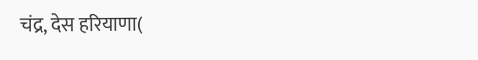चंद्र, देस हरियाणा(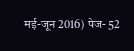मई-जून 2016) पेज- 52